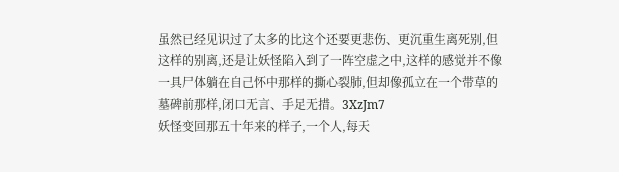虽然已经见识过了太多的比这个还要更悲伤、更沉重生离死别,但这样的别离,还是让妖怪陷入到了一阵空虚之中,这样的感觉并不像一具尸体躺在自己怀中那样的撕心裂肺,但却像孤立在一个带草的墓碑前那样,闭口无言、手足无措。3XzJm7
妖怪变回那五十年来的样子,一个人,每天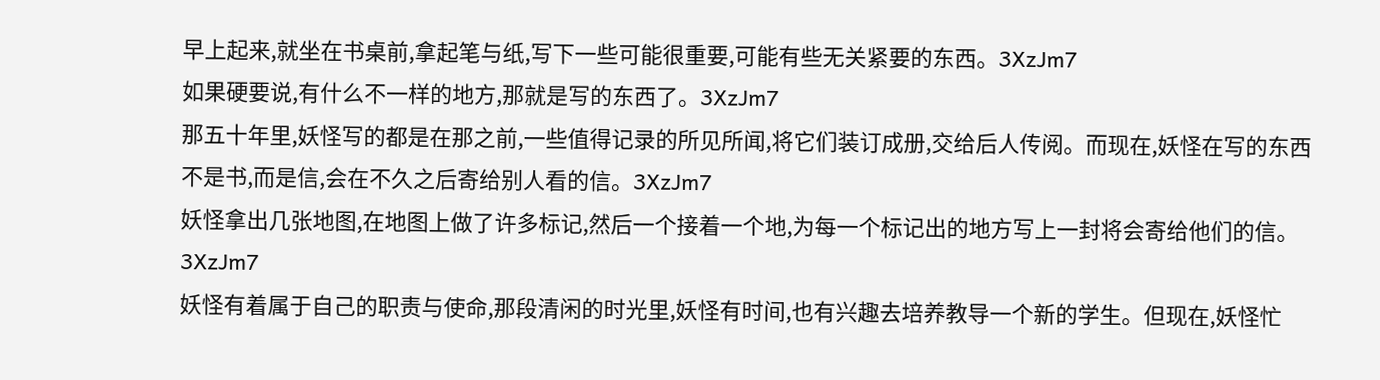早上起来,就坐在书桌前,拿起笔与纸,写下一些可能很重要,可能有些无关紧要的东西。3XzJm7
如果硬要说,有什么不一样的地方,那就是写的东西了。3XzJm7
那五十年里,妖怪写的都是在那之前,一些值得记录的所见所闻,将它们装订成册,交给后人传阅。而现在,妖怪在写的东西不是书,而是信,会在不久之后寄给别人看的信。3XzJm7
妖怪拿出几张地图,在地图上做了许多标记,然后一个接着一个地,为每一个标记出的地方写上一封将会寄给他们的信。3XzJm7
妖怪有着属于自己的职责与使命,那段清闲的时光里,妖怪有时间,也有兴趣去培养教导一个新的学生。但现在,妖怪忙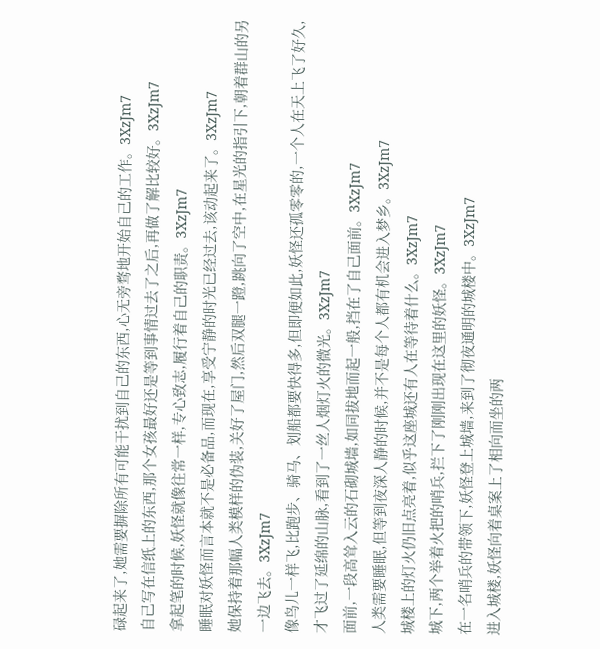碌起来了,她需要摒除所有可能干扰到自己的东西,心无旁骛地开始自己的工作。3XzJm7
自己写在信纸上的东西,那个女孩最好还是等到事情过去了之后,再做了解比较好。3XzJm7
拿起笔的时候,妖怪就像往常一样,专心致志,履行着自己的职责。3XzJm7
睡眠对妖怪而言本就不是必备品,而现在,享受宁静的时光已经过去,该动起来了。3XzJm7
她保持着那幅人类模样的伪装,关好了屋门,然后双腿一蹬,跳向了空中,在星光的指引下,朝着群山的另一边飞去。3XzJm7
像鸟儿一样飞,比跑步、骑马、划船都要快得多,但即便如此,妖怪还孤零零的,一个人在天上飞了好久,才飞过了延绵的山脉,看到了一丝人烟灯火的微光。3XzJm7
面前,一段高耸入云的石砌城墙,如同拔地而起一般,挡在了自己面前。3XzJm7
人类需要睡眠,但等到夜深人静的时候,并不是每个人都有机会进入梦乡。3XzJm7
城楼上的灯火仍旧点亮着,似乎这座城还有人在等待着什么。3XzJm7
城下,两个举着火把的哨兵,拦下了刚刚出现在这里的妖怪。3XzJm7
在一名哨兵的带领下,妖怪登上城墙,来到了彻夜通明的城楼中。3XzJm7
进入城楼,妖怪向着桌案上了相向而坐的两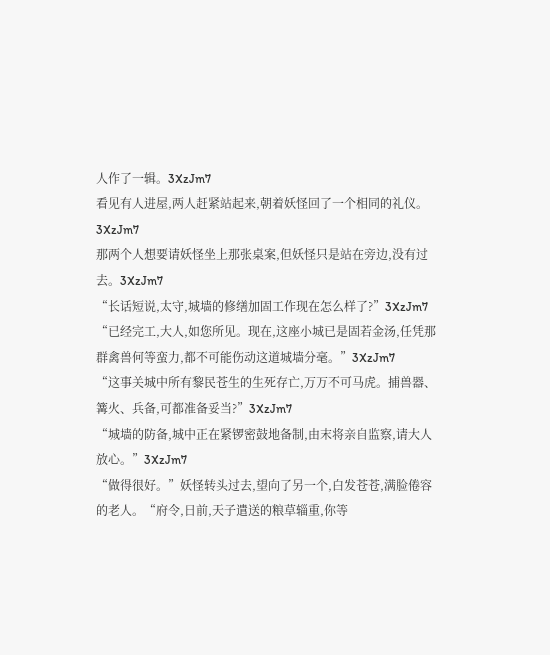人作了一辑。3XzJm7
看见有人进屋,两人赶紧站起来,朝着妖怪回了一个相同的礼仪。3XzJm7
那两个人想要请妖怪坐上那张桌案,但妖怪只是站在旁边,没有过去。3XzJm7
“长话短说,太守,城墙的修缮加固工作现在怎么样了?”3XzJm7
“已经完工,大人,如您所见。现在,这座小城已是固若金汤,任凭那群禽兽何等蛮力,都不可能伤动这道城墙分毫。”3XzJm7
“这事关城中所有黎民苍生的生死存亡,万万不可马虎。捕兽器、篝火、兵备,可都准备妥当?”3XzJm7
“城墙的防备,城中正在紧锣密鼓地备制,由末将亲自监察,请大人放心。”3XzJm7
“做得很好。”妖怪转头过去,望向了另一个,白发苍苍,满脸倦容的老人。“府令,日前,天子遣送的粮草辎重,你等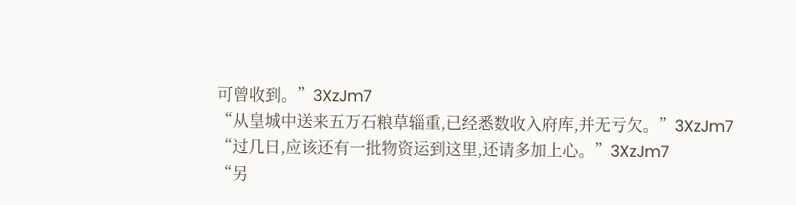可曾收到。”3XzJm7
“从皇城中送来五万石粮草辎重,已经悉数收入府库,并无亏欠。”3XzJm7
“过几日,应该还有一批物资运到这里,还请多加上心。”3XzJm7
“另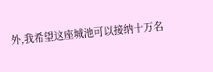外,我希望这座城池可以接纳十万名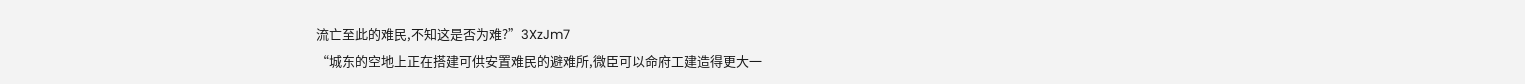流亡至此的难民,不知这是否为难?”3XzJm7
“城东的空地上正在搭建可供安置难民的避难所,微臣可以命府工建造得更大一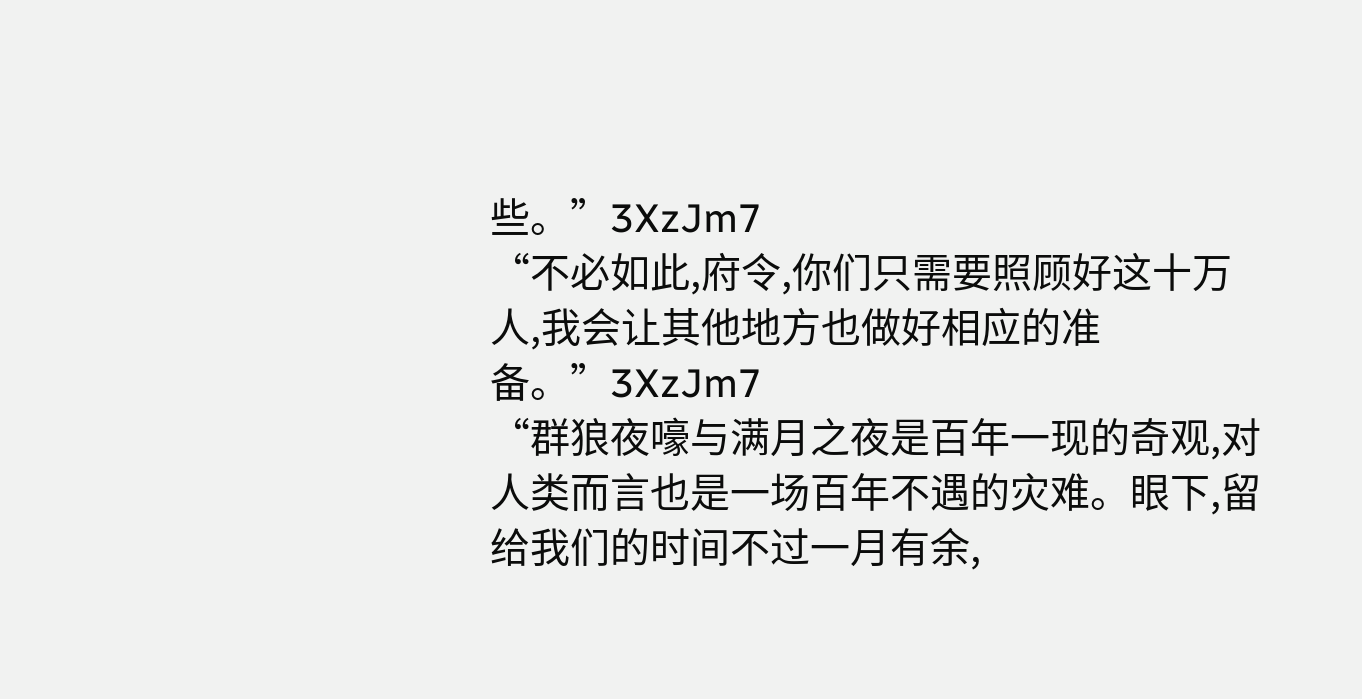些。”3XzJm7
“不必如此,府令,你们只需要照顾好这十万人,我会让其他地方也做好相应的准备。”3XzJm7
“群狼夜嚎与满月之夜是百年一现的奇观,对人类而言也是一场百年不遇的灾难。眼下,留给我们的时间不过一月有余,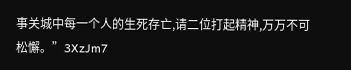事关城中每一个人的生死存亡,请二位打起精神,万万不可松懈。”3XzJm7